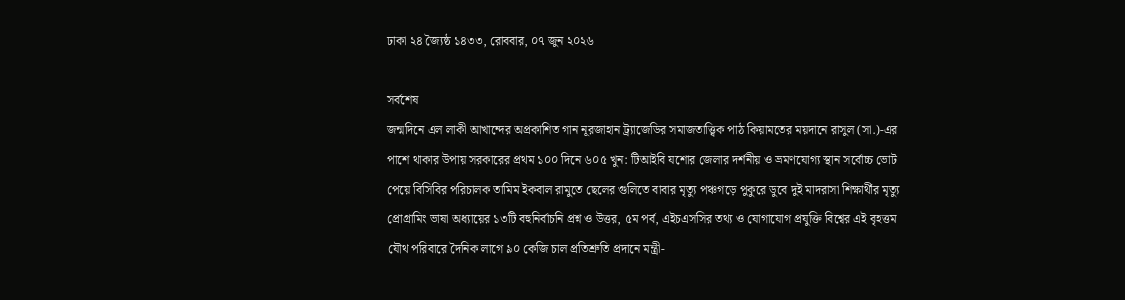ঢাকা ২৪ জ্যৈষ্ঠ ১৪৩৩, রোববার, ০৭ জুন ২০২৬

সর্বশেষ
জন্মদিনে এল লাকী আখান্দের অপ্রকাশিত গান নূরজাহান ট্র্যাজেডির সমাজতাত্ত্বিক পাঠ কিয়ামতের ময়দানে রাসুল (সা.)-এর পাশে থাকার উপায় সরকারের প্রথম ১০০ দিনে ৬০৫ খুন: টিআইবি যশোর জেলার দর্শনীয় ও ভ্রমণযোগ্য স্থান সর্বোচ্চ ভোট পেয়ে বিসিবির পরিচালক তামিম ইকবাল রামুতে ছেলের গুলিতে বাবার মৃত্যু পঞ্চগড়ে পুকুরে ডুবে দুই মাদরাসা শিক্ষার্থীর মৃত্যু প্রোগ্রামিং ভাষা অধ্যায়ের ১৩টি বহুনির্বাচনি প্রশ্ন ও উত্তর, ৫ম পর্ব, এইচএসসির তথ্য ও যোগাযোগ প্রযুক্তি বিশ্বের এই বৃহত্তম যৌথ পরিবারে দৈনিক লাগে ৯০ কেজি চাল প্রতিশ্রুতি প্রদানে মন্ত্রী-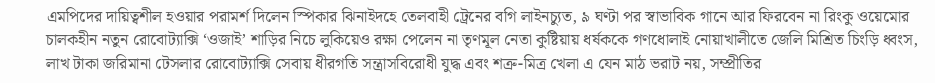এমপিদের দায়িত্বশীল হওয়ার পরামর্শ দিলেন স্পিকার ঝিনাইদহে তেলবাহী ট্রেনের বগি লাইনচ্যুত, ৯ ঘণ্টা পর স্বাভাবিক গানে আর ফিরবেন না রিংকু ওয়েমোর চালকহীন নতুন রোবোট্যাক্সি ‘ওজাই’ শাড়ির নিচে লুকিয়েও রক্ষা পেলেন না তৃণমূল নেতা কুষ্টিয়ায় ধর্ষককে গণধোলাই নোয়াখালীতে জেলি মিশ্রিত চিংড়ি ধ্বংস, লাখ টাকা জরিমানা টেসলার রোবোট্যাক্সি সেবায় ধীরগতি সন্ত্রাসবিরোধী যুদ্ধ এবং শত্রু-মিত্র খেলা এ যেন মাঠ ভরাট নয়, সম্প্রীতির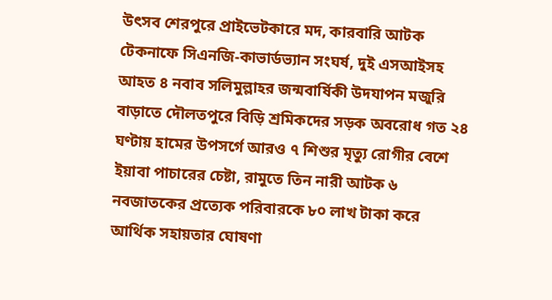উৎসব শেরপুরে প্রাইভেটকারে মদ, কারবারি আটক টেকনাফে সিএনজি-কাভার্ডভ্যান সংঘর্ষ, দুই এসআইসহ আহত ৪ নবাব সলিমুল্লাহর জন্মবার্ষিকী উদযাপন মজুরি বাড়াতে দৌলতপুরে বিড়ি শ্রমিকদের সড়ক অবরোধ গত ২৪ ঘণ্টায় হামের উপসর্গে আরও ৭ শিশুর মৃত্যু রোগীর বেশে ইয়াবা পাচারের চেষ্টা, রামুতে তিন নারী আটক ৬ নবজাতকের প্রত্যেক পরিবারকে ৮০ লাখ টাকা করে আর্থিক সহায়তার ঘোষণা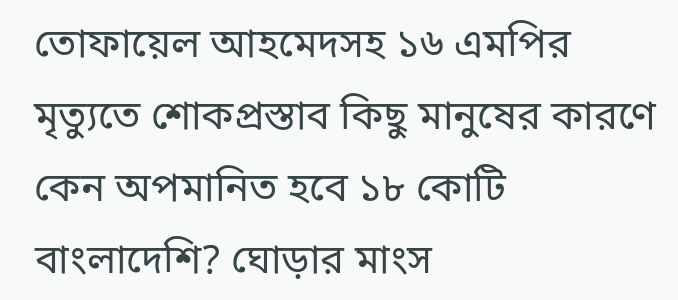তোফায়েল আহমেদসহ ১৬ এমপির মৃত্যুতে শোকপ্রস্তাব কিছু মানুষের কারণে কেন অপমানিত হবে ১৮ কোটি বাংলাদেশি? ঘোড়ার মাংস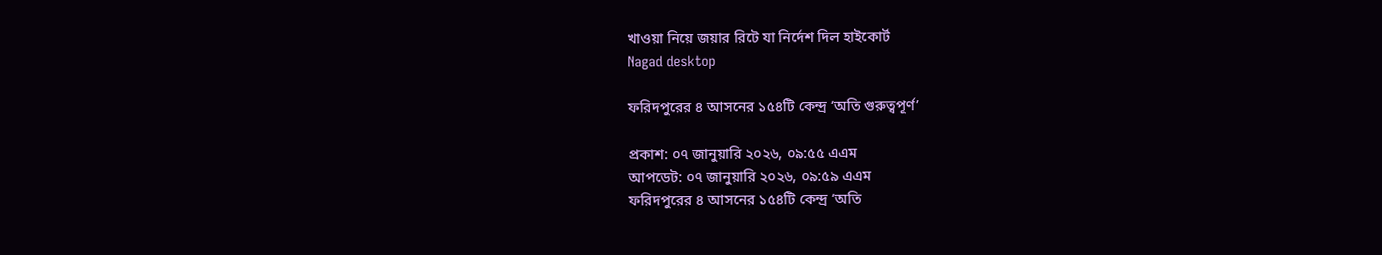খাওয়া নিয়ে জয়ার রিটে যা নির্দেশ দিল হাইকোর্ট
Nagad desktop

ফরিদপুরের ৪ আসনের ১৫৪টি কেন্দ্র ‘অতি গুরুত্বপূর্ণ’

প্রকাশ: ০৭ জানুয়ারি ২০২৬, ০৯:৫৫ এএম
আপডেট: ০৭ জানুয়ারি ২০২৬, ০৯:৫৯ এএম
ফরিদপুরের ৪ আসনের ১৫৪টি কেন্দ্র ‘অতি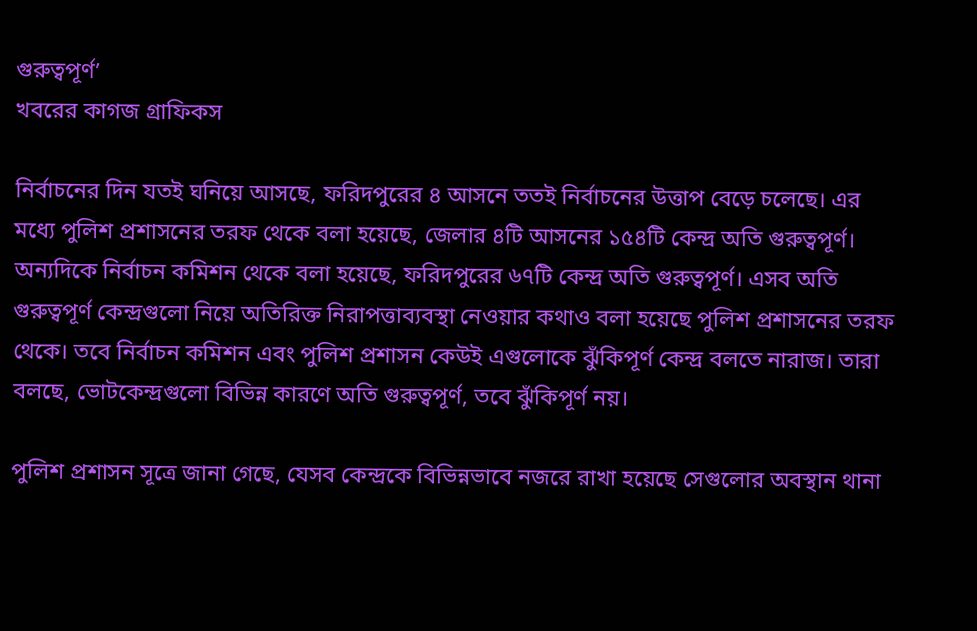গুরুত্বপূর্ণ’
খবরের কাগজ গ্রাফিকস

নির্বাচনের দিন যতই ঘনিয়ে আসছে, ফরিদপুরের ৪ আসনে ততই নির্বাচনের উত্তাপ বেড়ে চলেছে। এর মধ্যে পুলিশ প্রশাসনের তরফ থেকে বলা হয়েছে, জেলার ৪টি আসনের ১৫৪টি কেন্দ্র অতি গুরুত্বপূর্ণ। অন্যদিকে নির্বাচন কমিশন থেকে বলা হয়েছে, ফরিদপুরের ৬৭টি কেন্দ্র অতি গুরুত্বপূর্ণ। এসব অতি গুরুত্বপূর্ণ কেন্দ্রগুলো নিয়ে অতিরিক্ত নিরাপত্তাব্যবস্থা নেওয়ার কথাও বলা হয়েছে পুলিশ প্রশাসনের তরফ থেকে। তবে নির্বাচন কমিশন এবং পুলিশ প্রশাসন কেউই এগুলোকে ঝুঁকিপূর্ণ কেন্দ্র বলতে নারাজ। তারা বলছে, ভোটকেন্দ্রগুলো বিভিন্ন কারণে অতি গুরুত্বপূর্ণ, তবে ঝুঁকিপূর্ণ নয়।

পুলিশ প্রশাসন সূত্রে জানা গেছে, যেসব কেন্দ্রকে বিভিন্নভাবে নজরে রাখা হয়েছে সেগুলোর অবস্থান থানা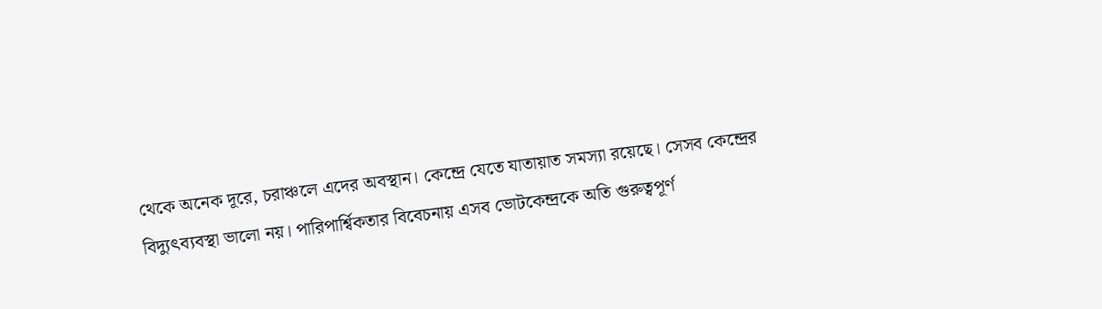থেকে অনেক দূরে, চরাঞ্চলে এদের অবস্থান। কেন্দ্রে যেতে যাতায়াত সমস্যা রয়েছে। সেসব কেন্দ্রের বিদ্যুৎব্যবস্থা ভালো নয়। পারিপার্শ্বিকতার বিবেচনায় এসব ভোটকেন্দ্রকে অতি গুরুত্বপূর্ণ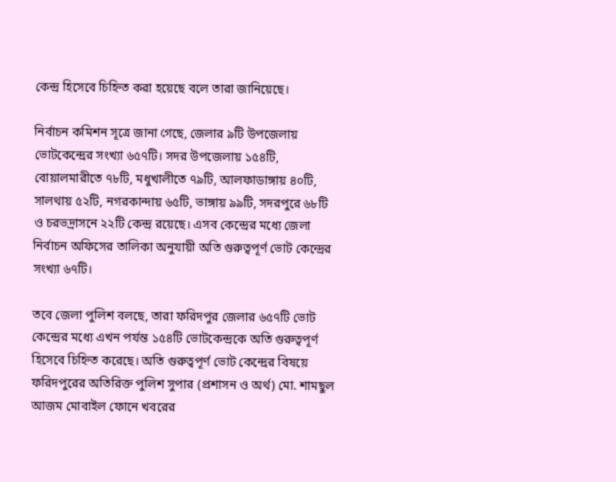কেন্দ্র হিসেবে চিহ্নিত করা হয়েছে বলে তারা জানিয়েছে।

নির্বাচন কমিশন সূত্রে জানা গেছে, জেলার ৯টি উপজেলায় ভোটকেন্দ্রের সংখ্যা ৬৫৭টি। সদর উপজেলায় ১৫৪টি, বোয়ালমারীতে ৭৮টি, মধুখালীতে ৭৯টি, আলফাডাঙ্গায় ৪০টি, সালথায় ৫২টি, নগরকান্দায় ৬৫টি, ভাঙ্গায় ৯৯টি, সদরপুরে ৬৮টি ও চরভদ্রাসনে ২২টি কেন্দ্র রয়েছে। এসব কেন্দ্রের মধ্যে জেলা নির্বাচন অফিসের তালিকা অনুযায়ী অতি গুরুত্বপূর্ণ ভোট কেন্দ্রের সংখ্যা ৬৭টি।

তবে জেলা পুলিশ বলছে, তারা ফরিদপুর জেলার ৬৫৭টি ভোট কেন্দ্রের মধ্যে এখন পর্যন্ত ১৫৪টি ভোটকেন্দ্রকে অতি গুরুত্বপূর্ণ হিসেবে চিহ্নিত করেছে। অতি গুরুত্বপূর্ণ ভোট কেন্দ্রের বিষয়ে ফরিদপুরের অতিরিক্ত পুলিশ সুপার (প্রশাসন ও অর্থ) মো. শামছুল আজম মোবাইল ফোনে খবরের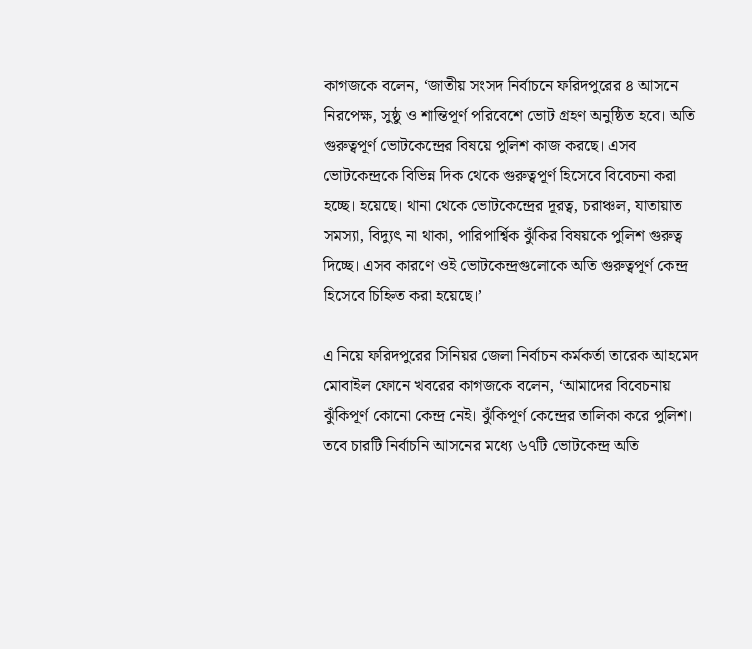কাগজকে বলেন, ‘জাতীয় সংসদ নির্বাচনে ফরিদপুরের ৪ আসনে নিরপেক্ষ, সুষ্ঠু ও শান্তিপূর্ণ পরিবেশে ভোট গ্রহণ অনুষ্ঠিত হবে। অতি গুরুত্বপূর্ণ ভোটকেন্দ্রের বিষয়ে পুলিশ কাজ করছে। এসব ভোটকেন্দ্রকে বিভিন্ন দিক থেকে গুরুত্বপূর্ণ হিসেবে বিবেচনা করা হচ্ছে। হয়েছে। থানা থেকে ভোটকেন্দ্রের দূরত্ব, চরাঞ্চল, যাতায়াত সমস্যা, বিদ্যুৎ না থাকা, পারিপার্শ্বিক ঝুঁকির বিষয়কে পুলিশ গুরুত্ব দিচ্ছে। এসব কারণে ওই ভোটকেন্দ্রগুলোকে অতি গুরুত্বপূর্ণ কেন্দ্র হিসেবে চিহ্নিত করা হয়েছে।’

এ নিয়ে ফরিদপুরের সিনিয়র জেলা নির্বাচন কর্মকর্তা তারেক আহমেদ মোবাইল ফোনে খবরের কাগজকে বলেন, ‘আমাদের বিবেচনায় ঝুঁকিপূর্ণ কোনো কেন্দ্র নেই। ঝুঁকিপূর্ণ কেন্দ্রের তালিকা করে পুলিশ। তবে চারটি নির্বাচনি আসনের মধ্যে ৬৭টি ভোটকেন্দ্র অতি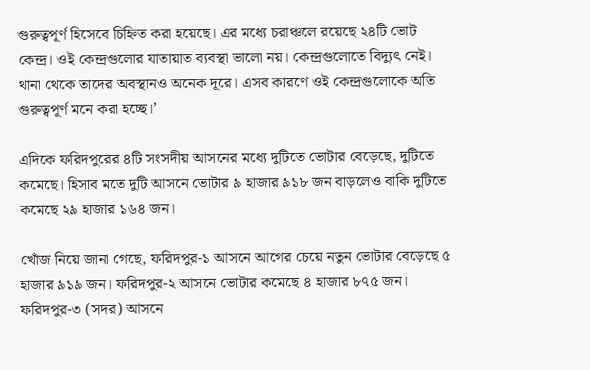গুরুত্বপূর্ণ হিসেবে চিহ্নিত করা হয়েছে। এর মধ্যে চরাঞ্চলে রয়েছে ২৪টি ভোট কেন্দ্র। ওই কেন্দ্রগুলোর যাতায়াত ব্যবস্থা ভালো নয়। কেন্দ্রগুলোতে বিদ্যুৎ নেই। থানা থেকে তাদের অবস্থানও অনেক দূরে। এসব কারণে ওই কেন্দ্রগুলোকে অতি গুরুত্বপূর্ণ মনে করা হচ্ছে।’

এদিকে ফরিদপুরের ৪টি সংসদীয় আসনের মধ্যে দুটিতে ভোটার বেড়েছে, দুটিতে কমেছে। হিসাব মতে দুটি আসনে ভোটার ৯ হাজার ৯১৮ জন বাড়লেও বাকি দুটিতে কমেছে ২৯ হাজার ১৬৪ জন।

খোঁজ নিয়ে জানা গেছে, ফরিদপুর-১ আসনে আগের চেয়ে নতুন ভোটার বেড়েছে ৫ হাজার ৯১৯ জন। ফরিদপুর-২ আসনে ভোটার কমেছে ৪ হাজার ৮৭৫ জন। ফরিদপুর-৩ (সদর) আসনে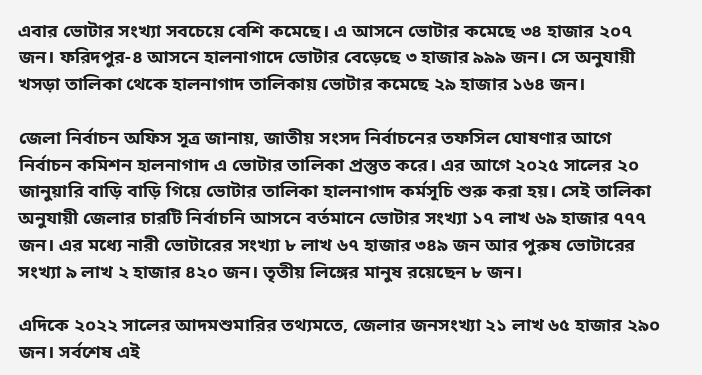এবার ভোটার সংখ্যা সবচেয়ে বেশি কমেছে। এ আসনে ভোটার কমেছে ৩৪ হাজার ২০৭ জন। ফরিদপুর-৪ আসনে হালনাগাদে ভোটার বেড়েছে ৩ হাজার ৯৯৯ জন। সে অনুযায়ী খসড়া তালিকা থেকে হালনাগাদ তালিকায় ভোটার কমেছে ২৯ হাজার ১৬৪ জন।

জেলা নির্বাচন অফিস সূত্র জানায়, জাতীয় সংসদ নির্বাচনের তফসিল ঘোষণার আগে নির্বাচন কমিশন হালনাগাদ এ ভোটার তালিকা প্রস্তুত করে। এর আগে ২০২৫ সালের ২০ জানুয়ারি বাড়ি বাড়ি গিয়ে ভোটার তালিকা হালনাগাদ কর্মসূচি শুরু করা হয়। সেই তালিকা অনুযায়ী জেলার চারটি নির্বাচনি আসনে বর্তমানে ভোটার সংখ্যা ১৭ লাখ ৬৯ হাজার ৭৭৭ জন। এর মধ্যে নারী ভোটারের সংখ্যা ৮ লাখ ৬৭ হাজার ৩৪৯ জন আর পুরুষ ভোটারের সংখ্যা ৯ লাখ ২ হাজার ৪২০ জন। তৃতীয় লিঙ্গের মানুষ রয়েছেন ৮ জন।

এদিকে ২০২২ সালের আদমশুমারির তথ্যমতে, জেলার জনসংখ্যা ২১ লাখ ৬৫ হাজার ২৯০ জন। সর্বশেষ এই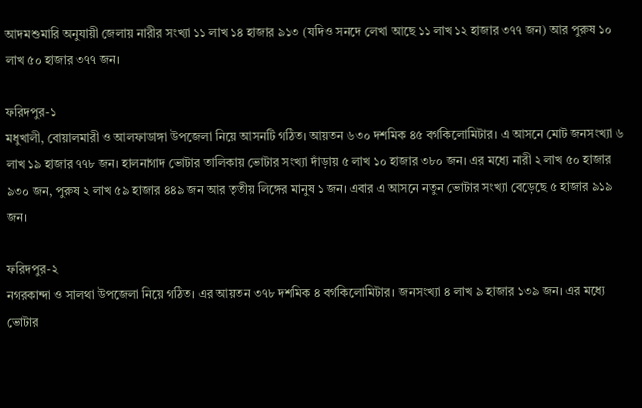আদমশুমারি অনুযায়ী জেলায় নারীর সংখ্যা ১১ লাখ ১৪ হাজার ৯১৩ (যদিও সনদে লেখা আছে ১১ লাখ ১২ হাজার ৩৭৭ জন) আর পুরুষ ১০ লাখ ৫০ হাজার ৩৭৭ জন।

ফরিদপুর-১
মধুখালী, বোয়ালমারী ও আলফাডাঙ্গা উপজেলা নিয়ে আসনটি গঠিত। আয়তন ৬৩০ দশমিক ৪৫ বর্গকিলোমিটার। এ আসনে মোট জনসংখ্যা ৬ লাখ ১৯ হাজার ৭৭৮ জন। হালনাগাদ ভোটার তালিকায় ভোটার সংখ্যা দাঁড়ায় ৫ লাখ ১০ হাজার ৩৮০ জন। এর মধ্যে নারী ২ লাখ ৫০ হাজার ৯৩০ জন, পুরুষ ২ লাখ ৫৯ হাজার ৪৪৯ জন আর তৃতীয় লিঙ্গের মানুষ ১ জন। এবার এ আসনে নতুন ভোটার সংখ্যা বেড়েছে ৫ হাজার ৯১৯ জন।

ফরিদপুর-২
নগরকান্দা ও সালথা উপজেলা নিয়ে গঠিত। এর আয়তন ৩৭৮ দশমিক ৪ বর্গকিলোমিটার। জনসংখ্যা ৪ লাখ ৯ হাজার ১৩৯ জন। এর মধ্যে ভোটার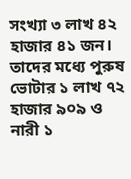সংখ্যা ৩ লাখ ৪২ হাজার ৪১ জন। তাদের মধ্যে পুরুষ ভোটার ১ লাখ ৭২ হাজার ৯০৯ ও নারী ১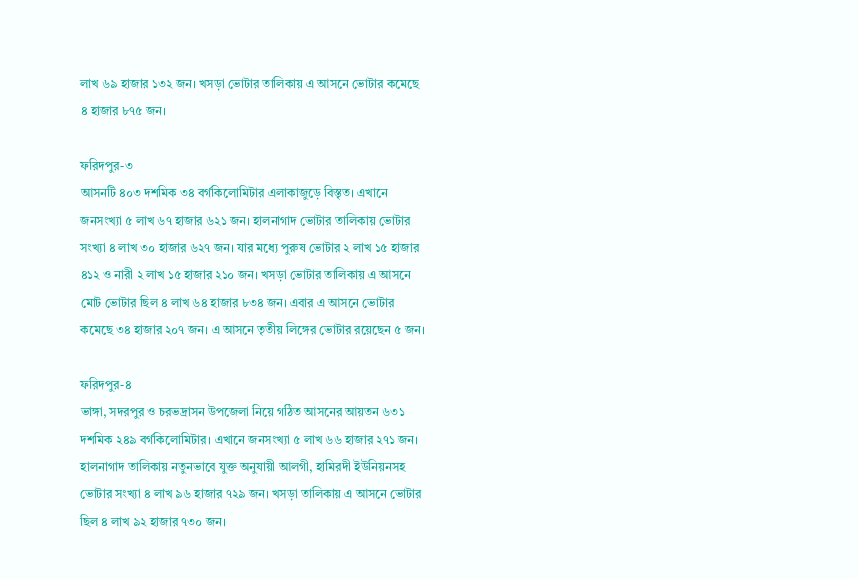লাখ ৬৯ হাজার ১৩২ জন। খসড়া ভোটার তালিকায় এ আসনে ভোটার কমেছে ৪ হাজার ৮৭৫ জন।

ফরিদপুর-৩
আসনটি ৪০৩ দশমিক ৩৪ বর্গকিলোমিটার এলাকাজুড়ে বিস্তৃত। এখানে জনসংখ্যা ৫ লাখ ৬৭ হাজার ৬২১ জন। হালনাগাদ ভোটার তালিকায় ভোটার সংখ্যা ৪ লাখ ৩০ হাজার ৬২৭ জন। যার মধ্যে পুরুষ ভোটার ২ লাখ ১৫ হাজার ৪১২ ও নারী ২ লাখ ১৫ হাজার ২১০ জন। খসড়া ভোটার তালিকায় এ আসনে মোট ভোটার ছিল ৪ লাখ ৬৪ হাজার ৮৩৪ জন। এবার এ আসনে ভোটার কমেছে ৩৪ হাজার ২০৭ জন। এ আসনে তৃতীয় লিঙ্গের ভোটার রয়েছেন ৫ জন।

ফরিদপুর-৪
ভাঙ্গা, সদরপুর ও চরভদ্রাসন উপজেলা নিয়ে গঠিত আসনের আয়তন ৬৩১ দশমিক ২৪৯ বর্গকিলোমিটার। এখানে জনসংখ্যা ৫ লাখ ৬৬ হাজার ২৭১ জন। হালনাগাদ তালিকায় নতুনভাবে যুক্ত অনুযায়ী আলগী, হামিরদী ইউনিয়নসহ ভোটার সংখ্যা ৪ লাখ ৯৬ হাজার ৭২৯ জন। খসড়া তালিকায় এ আসনে ভোটার ছিল ৪ লাখ ৯২ হাজার ৭৩০ জন।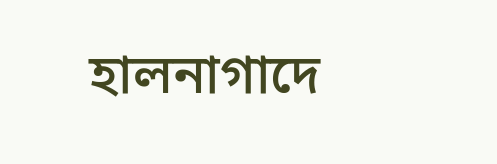হালনাগাদে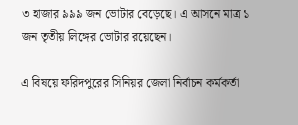৩ হাজার ৯৯৯ জন ভোটার বেড়েছে। এ আসনে মাত্র ১ জন তৃতীয় লিঙ্গের ভোটার রয়েছেন।

এ বিষয়ে ফরিদপুরের সিনিয়র জেলা নির্বাচন কর্মকর্তা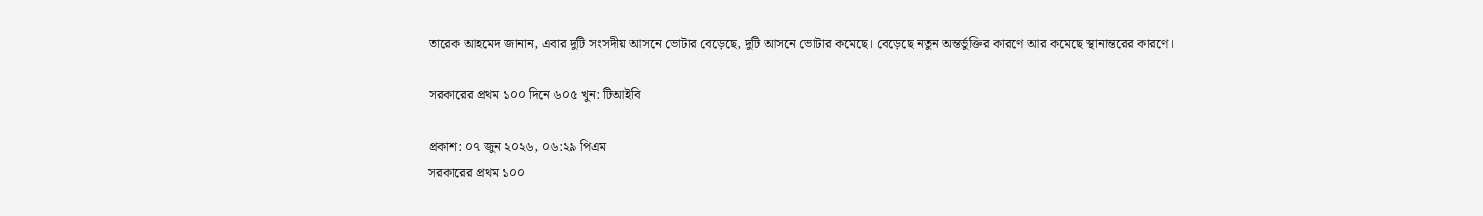তারেক আহমেদ জানান, এবার দুটি সংসদীয় আসনে ভোটার বেড়েছে, দুটি আসনে ভোটার কমেছে। বেড়েছে নতুন অন্তর্ভুক্তির কারণে আর কমেছে স্থানান্তরের কারণে।

সরকারের প্রথম ১০০ দিনে ৬০৫ খুন: টিআইবি

প্রকাশ: ০৭ জুন ২০২৬, ০৬:২৯ পিএম
সরকারের প্রথম ১০০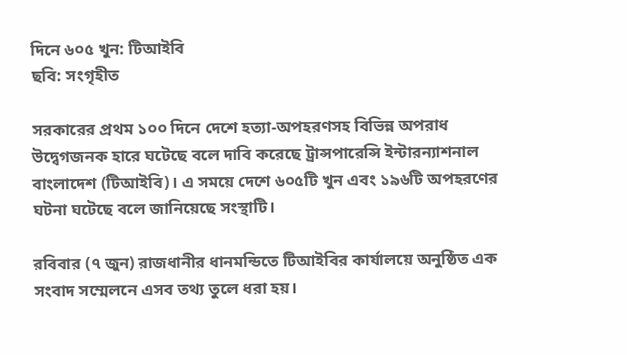দিনে ৬০৫ খুন: টিআইবি
ছবি: সংগৃহীত

সরকারের প্রথম ১০০ দিনে দেশে হত্যা-অপহরণসহ বিভিন্ন অপরাধ উদ্বেগজনক হারে ঘটেছে বলে দাবি করেছে ট্রান্সপারেন্সি ইন্টারন্যাশনাল বাংলাদেশ (টিআইবি)। এ সময়ে দেশে ৬০৫টি খুন এবং ১৯৬টি অপহরণের ঘটনা ঘটেছে বলে জানিয়েছে সংস্থাটি।

রবিবার (৭ জুন) রাজধানীর ধানমন্ডিতে টিআইবির কার্যালয়ে অনুষ্ঠিত এক সংবাদ সম্মেলনে এসব তথ্য তুলে ধরা হয়।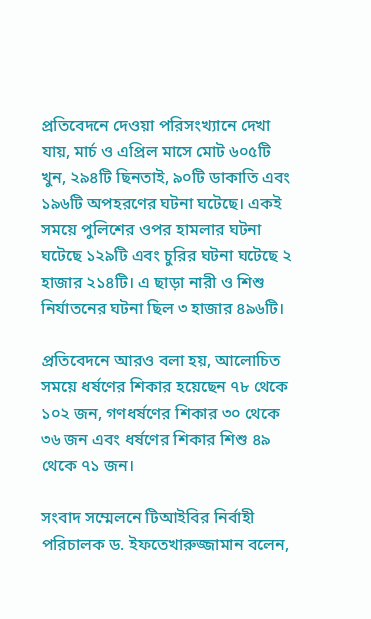প্রতিবেদনে দেওয়া পরিসংখ্যানে দেখা যায়, মার্চ ও এপ্রিল মাসে মোট ৬০৫টি খুন, ২৯৪টি ছিনতাই, ৯০টি ডাকাতি এবং ১৯৬টি অপহরণের ঘটনা ঘটেছে। একই সময়ে পুলিশের ওপর হামলার ঘটনা ঘটেছে ১২৯টি এবং চুরির ঘটনা ঘটেছে ২ হাজার ২১৪টি। এ ছাড়া নারী ও শিশু নির্যাতনের ঘটনা ছিল ৩ হাজার ৪৯৬টি।

প্রতিবেদনে আরও বলা হয়, আলোচিত সময়ে ধর্ষণের শিকার হয়েছেন ৭৮ থেকে ১০২ জন, গণধর্ষণের শিকার ৩০ থেকে ৩৬ জন এবং ধর্ষণের শিকার শিশু ৪৯ থেকে ৭১ জন।

সংবাদ সম্মেলনে টিআইবির নির্বাহী পরিচালক ড. ইফতেখারুজ্জামান বলেন,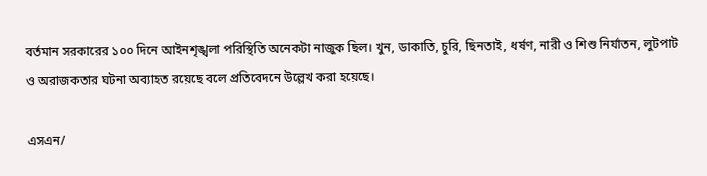বর্তমান সরকারের ১০০ দিনে আইনশৃঙ্খলা পরিস্থিতি অনেকটা নাজুক ছিল। খুন, ডাকাতি, চুরি, ছিনতাই, ধর্ষণ, নারী ও শিশু নির্যাতন, লুটপাট ও অরাজকতার ঘটনা অব্যাহত রয়েছে বলে প্রতিবেদনে উল্লেখ করা হয়েছে।

এসএন/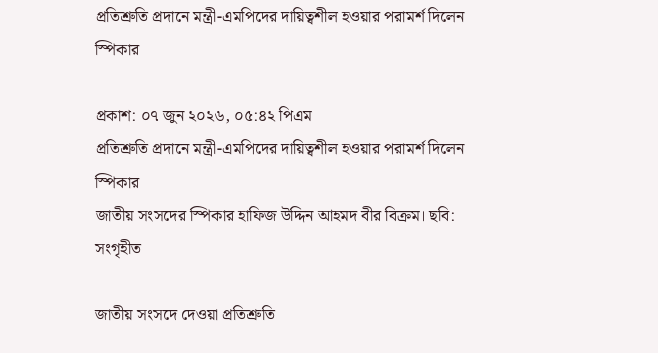প্রতিশ্রুতি প্রদানে মন্ত্রী-এমপিদের দায়িত্বশীল হওয়ার পরামর্শ দিলেন স্পিকার

প্রকাশ: ০৭ জুন ২০২৬, ০৫:৪২ পিএম
প্রতিশ্রুতি প্রদানে মন্ত্রী-এমপিদের দায়িত্বশীল হওয়ার পরামর্শ দিলেন স্পিকার
জাতীয় সংসদের স্পিকার হাফিজ উদ্দিন আহমদ বীর বিক্রম। ছবি: সংগৃহীত

জাতীয় সংসদে দেওয়া প্রতিশ্রুতি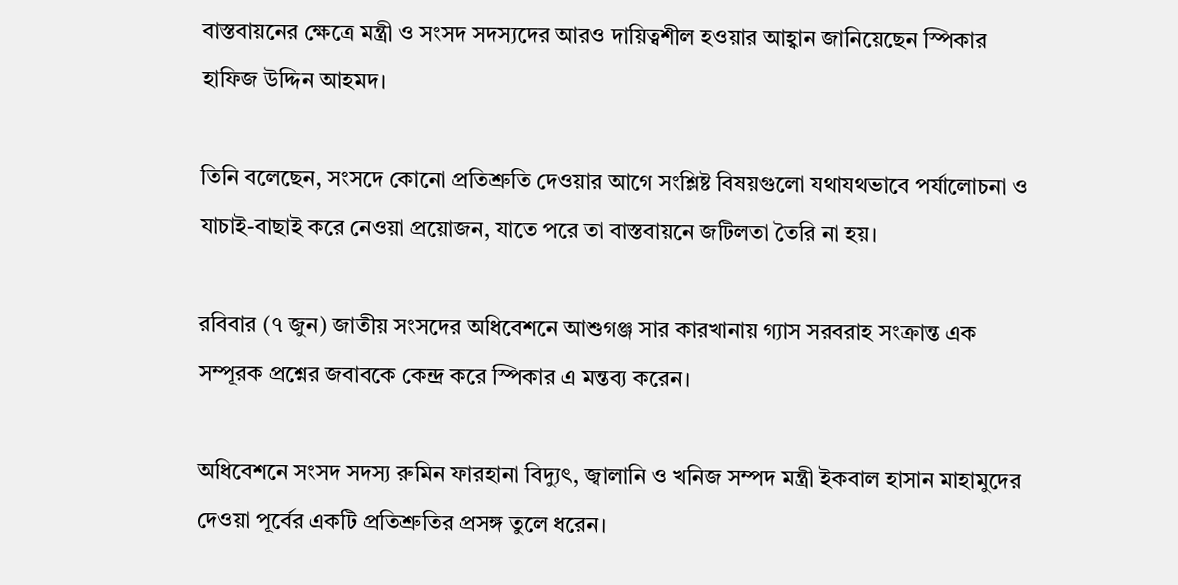বাস্তবায়নের ক্ষেত্রে মন্ত্রী ও সংসদ সদস্যদের আরও দায়িত্বশীল হওয়ার আহ্বান জানিয়েছেন স্পিকার হাফিজ উদ্দিন আহমদ।

তিনি বলেছেন, সংসদে কোনো প্রতিশ্রুতি দেওয়ার আগে সংশ্লিষ্ট বিষয়গুলো যথাযথভাবে পর্যালোচনা ও যাচাই-বাছাই করে নেওয়া প্রয়োজন, যাতে পরে তা বাস্তবায়নে জটিলতা তৈরি না হয়।

রবিবার (৭ জুন) জাতীয় সংসদের অধিবেশনে আশুগঞ্জ সার কারখানায় গ্যাস সরবরাহ সংক্রান্ত এক সম্পূরক প্রশ্নের জবাবকে কেন্দ্র করে স্পিকার এ মন্তব্য করেন।

অধিবেশনে সংসদ সদস্য রুমিন ফারহানা বিদ্যুৎ, জ্বালানি ও খনিজ সম্পদ মন্ত্রী ইকবাল হাসান মাহামুদের দেওয়া পূর্বের একটি প্রতিশ্রুতির প্রসঙ্গ তুলে ধরেন।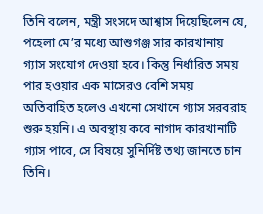তিনি বলেন, মন্ত্রী সংসদে আশ্বাস দিয়েছিলেন যে, পহেলা মে’র মধ্যে আশুগঞ্জ সার কারখানায় গ্যাস সংযোগ দেওয়া হবে। কিন্তু নির্ধারিত সময় পার হওয়ার এক মাসেরও বেশি সময় অতিবাহিত হলেও এখনো সেখানে গ্যাস সরবরাহ শুরু হয়নি। এ অবস্থায় কবে নাগাদ কারখানাটি গ্যাস পাবে, সে বিষয়ে সুনির্দিষ্ট তথ্য জানতে চান তিনি।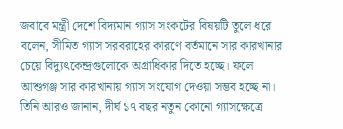জবাবে মন্ত্রী দেশে বিদ্যমান গ্যাস সংকটের বিষয়টি তুলে ধরে বলেন, সীমিত গ্যাস সরবরাহের কারণে বর্তমানে সার কারখানার চেয়ে বিদ্যুৎকেন্দ্রগুলোকে অগ্রাধিকার দিতে হচ্ছে। ফলে আশুগঞ্জ সার কারখানায় গ্যাস সংযোগ দেওয়া সম্ভব হচ্ছে না। তিনি আরও জানান, দীর্ঘ ১৭ বছর নতুন কোনো গ্যাসক্ষেত্রে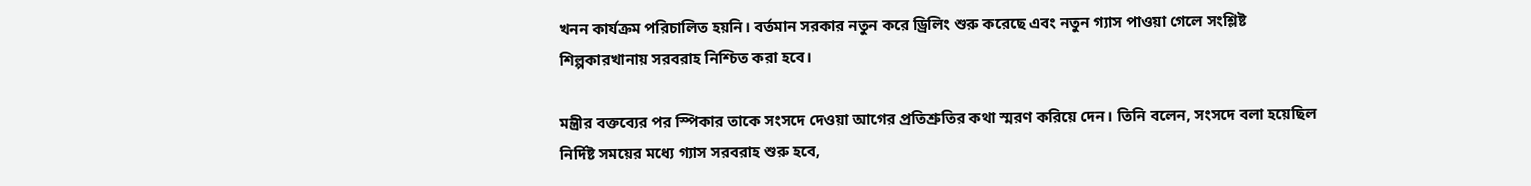খনন কার্যক্রম পরিচালিত হয়নি। বর্তমান সরকার নতুন করে ড্রিলিং শুরু করেছে এবং নতুন গ্যাস পাওয়া গেলে সংশ্লিষ্ট শিল্পকারখানায় সরবরাহ নিশ্চিত করা হবে।

মন্ত্রীর বক্তব্যের পর স্পিকার তাকে সংসদে দেওয়া আগের প্রতিশ্রুতির কথা স্মরণ করিয়ে দেন। তিনি বলেন, সংসদে বলা হয়েছিল নির্দিষ্ট সময়ের মধ্যে গ্যাস সরবরাহ শুরু হবে,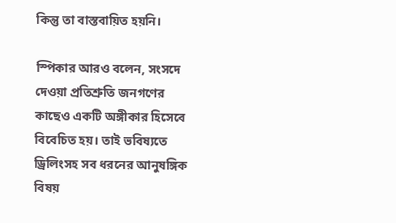কিন্তু তা বাস্তবায়িত হয়নি।

স্পিকার আরও বলেন, সংসদে দেওয়া প্রতিশ্রুতি জনগণের কাছেও একটি অঙ্গীকার হিসেবে বিবেচিত হয়। তাই ভবিষ্যতে ড্রিলিংসহ সব ধরনের আনুষঙ্গিক বিষয়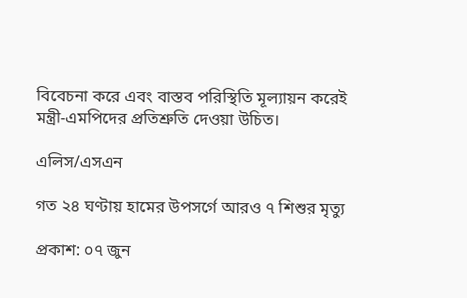বিবেচনা করে এবং বাস্তব পরিস্থিতি মূল্যায়ন করেই মন্ত্রী-এমপিদের প্রতিশ্রুতি দেওয়া উচিত।

এলিস/এসএন

গত ২৪ ঘণ্টায় হামের উপসর্গে আরও ৭ শিশুর মৃত্যু

প্রকাশ: ০৭ জুন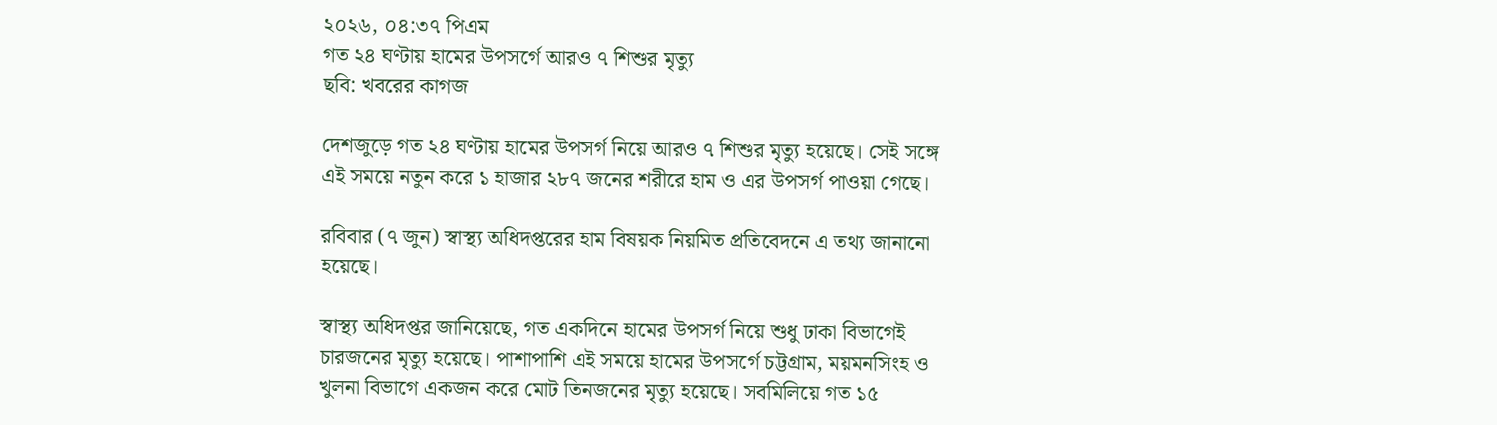২০২৬, ০৪:৩৭ পিএম
গত ২৪ ঘণ্টায় হামের উপসর্গে আরও ৭ শিশুর মৃত্যু
ছবি: খবরের কাগজ

দেশজুড়ে গত ২৪ ঘণ্টায় হামের উপসর্গ নিয়ে আরও ৭ শিশুর মৃত্যু হয়েছে। সেই সঙ্গে এই সময়ে নতুন করে ১ হাজার ২৮৭ জনের শরীরে হাম ও এর উপসর্গ পাওয়া গেছে।

রবিবার (৭ জুন) স্বাস্থ্য অধিদপ্তরের হাম বিষয়ক নিয়মিত প্রতিবেদনে এ তথ্য জানানো হয়েছে।

স্বাস্থ্য অধিদপ্তর জানিয়েছে, গত একদিনে হামের উপসর্গ নিয়ে শুধু ঢাকা বিভাগেই চারজনের মৃত্যু হয়েছে। পাশাপাশি এই সময়ে হামের উপসর্গে চট্টগ্রাম, ময়মনসিংহ ও খুলনা বিভাগে একজন করে মোট তিনজনের মৃত্যু হয়েছে। সবমিলিয়ে গত ১৫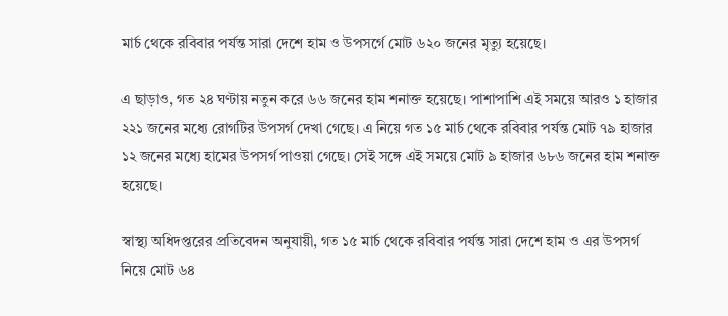মার্চ থেকে রবিবার পর্যন্ত সারা দেশে হাম ও উপসর্গে মোট ৬২০ জনের মৃত্যু হয়েছে।

এ ছাড়াও, গত ২৪ ঘণ্টায় নতুন করে ৬৬ জনের হাম শনাক্ত হয়েছে। পাশাপাশি এই সময়ে আরও ১ হাজার ২২১ জনের মধ্যে রোগটির উপসর্গ দেখা গেছে। এ নিয়ে গত ১৫ মার্চ থেকে রবিবার পর্যন্ত মোট ৭৯ হাজার ১২ জনের মধ্যে হামের উপসর্গ পাওয়া গেছে। সেই সঙ্গে এই সময়ে মোট ৯ হাজার ৬৮৬ জনের হাম শনাক্ত হয়েছে।

স্বাস্থ্য অধিদপ্তরের প্রতিবেদন অনুযায়ী, গত ১৫ মার্চ থেকে রবিবার পর্যন্ত সারা দেশে হাম ও এর উপসর্গ নিয়ে মোট ৬৪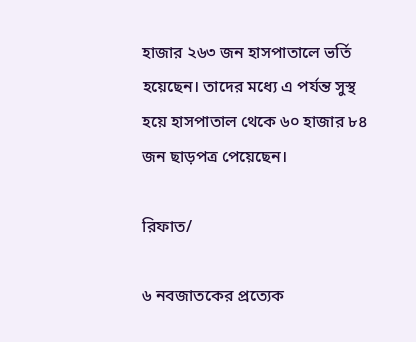হাজার ২৬৩ জন হাসপাতালে ভর্তি হয়েছেন। তাদের মধ্যে এ পর্যন্ত সুস্থ হয়ে হাসপাতাল থেকে ৬০ হাজার ৮৪ জন ছাড়পত্র পেয়েছেন।

রিফাত/

৬ নবজাতকের প্রত্যেক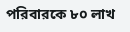পরিবারকে ৮০ লাখ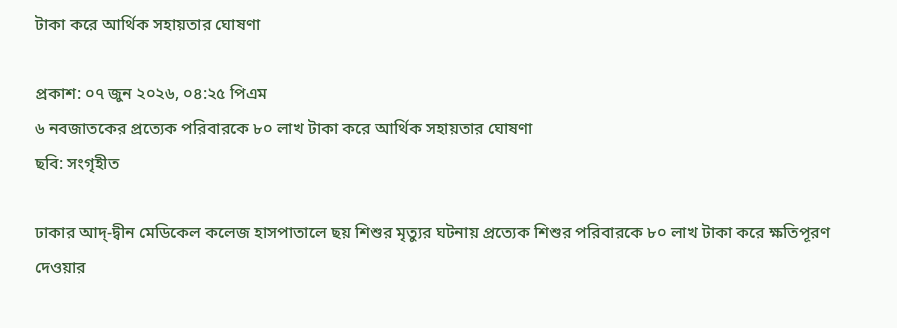টাকা করে আর্থিক সহায়তার ঘোষণা

প্রকাশ: ০৭ জুন ২০২৬, ০৪:২৫ পিএম
৬ নবজাতকের প্রত্যেক পরিবারকে ৮০ লাখ টাকা করে আর্থিক সহায়তার ঘোষণা
ছবি: সংগৃহীত

ঢাকার আদ্-দ্বীন মেডিকেল কলেজ হাসপাতালে ছয় শিশুর মৃত্যুর ঘটনায় প্রত্যেক শিশুর পরিবারকে ৮০ লাখ টাকা করে ক্ষতিপূরণ দেওয়ার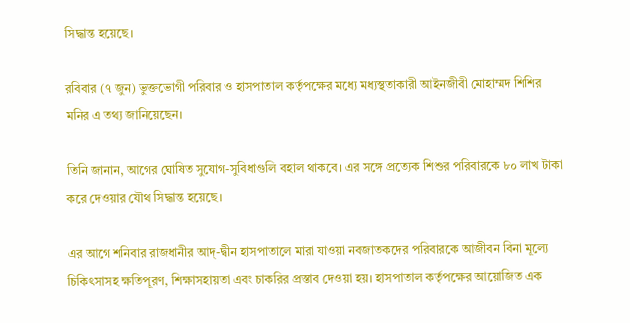সিদ্ধান্ত হয়েছে।

রবিবার (৭ জুন) ভুক্তভোগী পরিবার ও হাসপাতাল কর্তৃপক্ষের মধ্যে মধ্যস্থতাকারী আইনজীবী মোহাম্মদ শিশির মনির এ তথ্য জানিয়েছেন।

তিনি জানান, আগের ঘোষিত সুযোগ-সুবিধাগুলি বহাল থাকবে। এর সঙ্গে প্রত্যেক শিশুর পরিবারকে ৮০ লাখ টাকা করে দেওয়ার যৌথ সিদ্ধান্ত হয়েছে।

এর আগে শনিবার রাজধানীর আদ্-দ্বীন হাসপাতালে মারা যাওয়া নবজাতকদের পরিবারকে আজীবন বিনা মূল্যে চিকিৎসাসহ ক্ষতিপূরণ, শিক্ষাসহায়তা এবং চাকরির প্রস্তাব দেওয়া হয়। হাসপাতাল কর্তৃপক্ষের আয়োজিত এক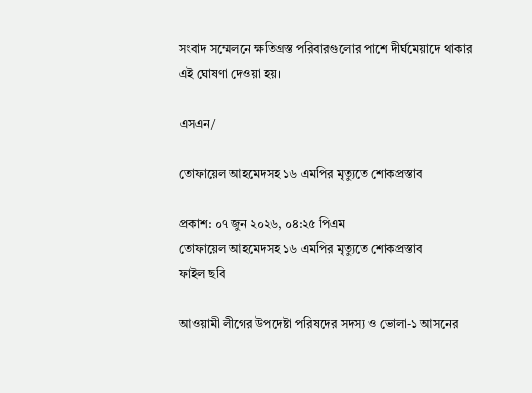সংবাদ সম্মেলনে ক্ষতিগ্রস্ত পরিবারগুলোর পাশে দীর্ঘমেয়াদে থাকার এই ঘোষণা দেওয়া হয়।

এসএন/

তোফায়েল আহমেদসহ ১৬ এমপির মৃত্যুতে শোকপ্রস্তাব

প্রকাশ: ০৭ জুন ২০২৬, ০৪:২৫ পিএম
তোফায়েল আহমেদসহ ১৬ এমপির মৃত্যুতে শোকপ্রস্তাব
ফাইল ছবি

আওয়ামী লীগের উপদেষ্টা পরিষদের সদস্য ও ভোলা-১ আসনের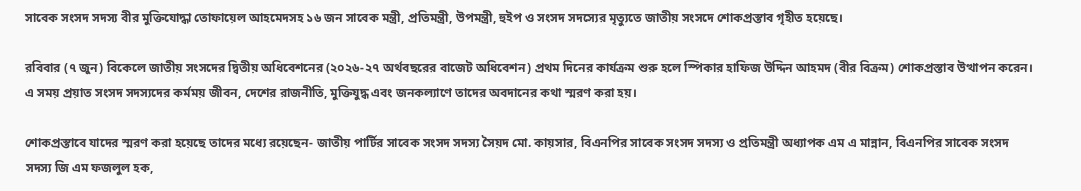সাবেক সংসদ সদস্য বীর মুক্তিযোদ্ধা তোফায়েল আহমেদসহ ১৬ জন সাবেক মন্ত্রী, প্রতিমন্ত্রী, উপমন্ত্রী, হুইপ ও সংসদ সদস্যের মৃত্যুতে জাতীয় সংসদে শোকপ্রস্তাব গৃহীত হয়েছে।

রবিবার (৭ জুন) বিকেলে জাতীয় সংসদের দ্বিতীয় অধিবেশনের (২০২৬-২৭ অর্থবছরের বাজেট অধিবেশন) প্রথম দিনের কার্যক্রম শুরু হলে স্পিকার হাফিজ উদ্দিন আহমদ (বীর বিক্রম) শোকপ্রস্তাব উত্থাপন করেন। এ সময় প্রয়াত সংসদ সদস্যদের কর্মময় জীবন, দেশের রাজনীতি, মুক্তিযুদ্ধ এবং জনকল্যাণে তাদের অবদানের কথা স্মরণ করা হয়।

শোকপ্রস্তাবে যাদের স্মরণ করা হয়েছে তাদের মধ্যে রয়েছেন- জাতীয় পার্টির সাবেক সংসদ সদস্য সৈয়দ মো. কায়সার, বিএনপির সাবেক সংসদ সদস্য ও প্রতিমন্ত্রী অধ্যাপক এম এ মান্নান, বিএনপির সাবেক সংসদ সদস্য জি এম ফজলুল হক,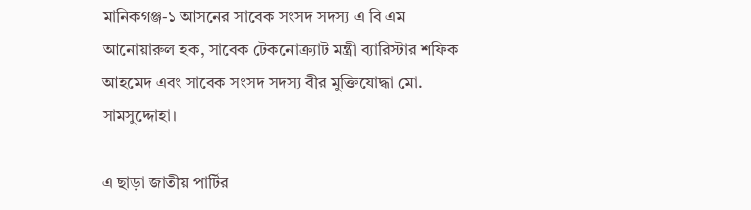মানিকগঞ্জ-১ আসনের সাবেক সংসদ সদস্য এ বি এম আনোয়ারুল হক, সাবেক টেকনোক্র্যাট মন্ত্রী ব্যারিস্টার শফিক আহমেদ এবং সাবেক সংসদ সদস্য বীর মুক্তিযোদ্ধা মো. সামসুদ্দোহা।

এ ছাড়া জাতীয় পার্টির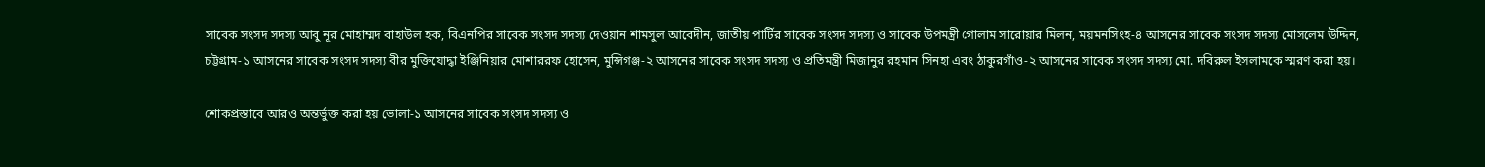সাবেক সংসদ সদস্য আবু নূর মোহাম্মদ বাহাউল হক, বিএনপির সাবেক সংসদ সদস্য দেওয়ান শামসুল আবেদীন, জাতীয় পার্টির সাবেক সংসদ সদস্য ও সাবেক উপমন্ত্রী গোলাম সারোয়ার মিলন, ময়মনসিংহ-৪ আসনের সাবেক সংসদ সদস্য মোসলেম উদ্দিন, চট্টগ্রাম-১ আসনের সাবেক সংসদ সদস্য বীর মুক্তিযোদ্ধা ইঞ্জিনিয়ার মোশাররফ হোসেন, মুন্সিগঞ্জ-২ আসনের সাবেক সংসদ সদস্য ও প্রতিমন্ত্রী মিজানুর রহমান সিনহা এবং ঠাকুরগাঁও-২ আসনের সাবেক সংসদ সদস্য মো. দবিরুল ইসলামকে স্মরণ করা হয়।

শোকপ্রস্তাবে আরও অন্তর্ভুক্ত করা হয় ভোলা-১ আসনের সাবেক সংসদ সদস্য ও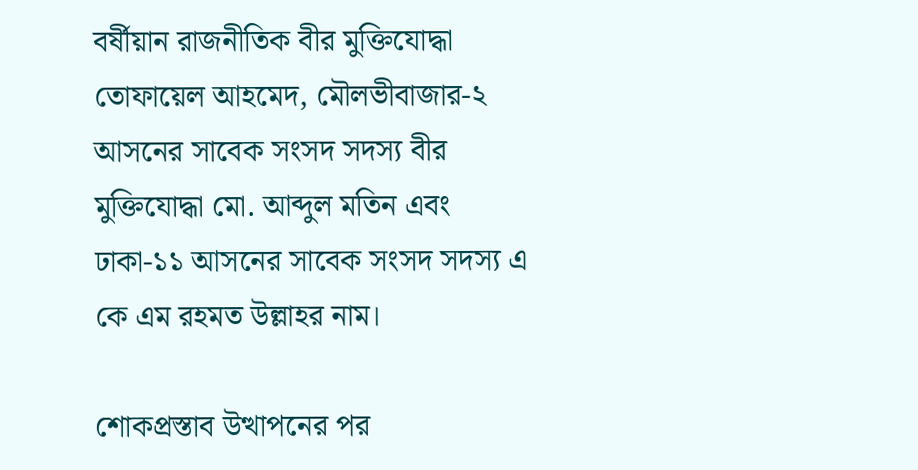বর্ষীয়ান রাজনীতিক বীর মুক্তিযোদ্ধা তোফায়েল আহমেদ, মৌলভীবাজার-২ আসনের সাবেক সংসদ সদস্য বীর মুক্তিযোদ্ধা মো. আব্দুল মতিন এবং ঢাকা-১১ আসনের সাবেক সংসদ সদস্য এ কে এম রহমত উল্লাহর নাম।

শোকপ্রস্তাব উত্থাপনের পর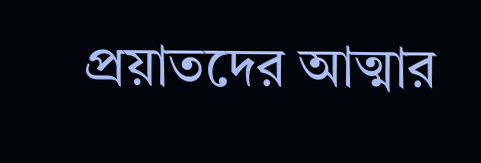প্রয়াতদের আত্মার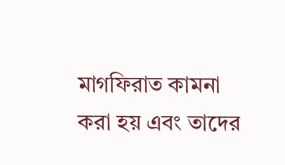মাগফিরাত কামনা করা হয় এবং তাদের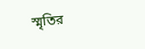স্মৃতির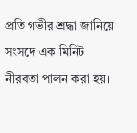প্রতি গভীর শ্রদ্ধা জানিয়ে সংসদে এক মিনিট নীরবতা পালন করা হয়।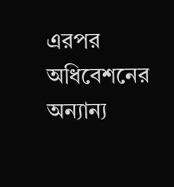এরপর অধিবেশনের অন্যান্য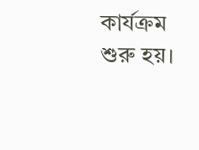কার্যক্রম শুরু হয়।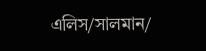এলিস/সালমান/